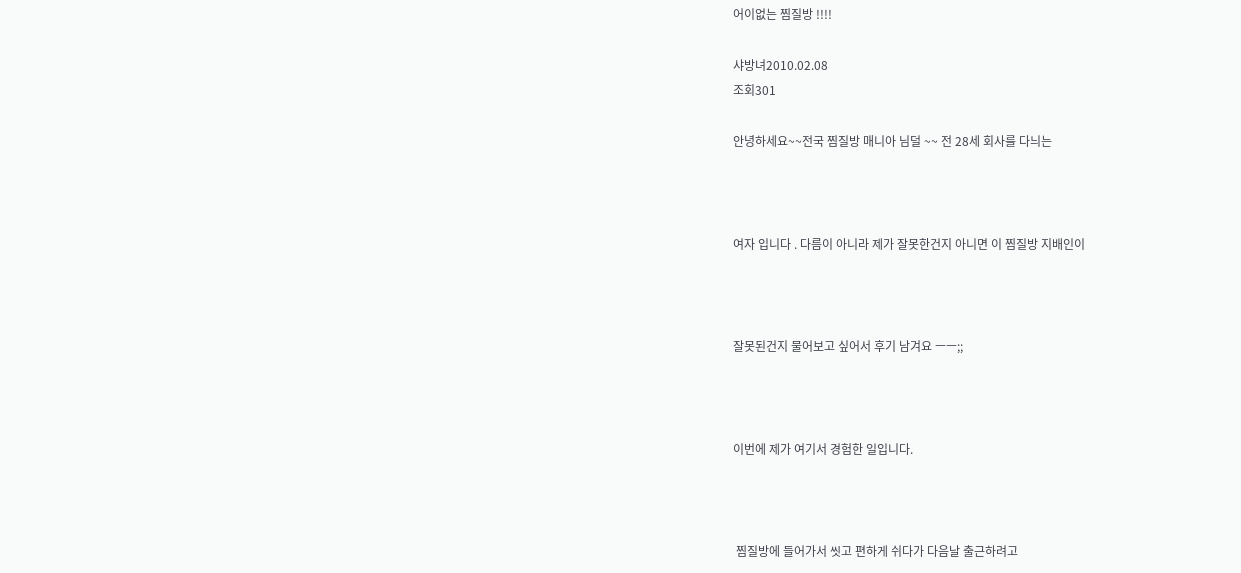어이없는 찜질방 !!!!

샤방녀2010.02.08
조회301

안녕하세요~~전국 찜질방 매니아 님덜 ~~ 전 28세 회사를 다늬는



여자 입니다 . 다름이 아니라 제가 잘못한건지 아니면 이 찜질방 지배인이



잘못된건지 물어보고 싶어서 후기 남겨요 ㅡㅡ;;



이번에 제가 여기서 경험한 일입니다.



 찜질방에 들어가서 씻고 편하게 쉬다가 다음날 출근하려고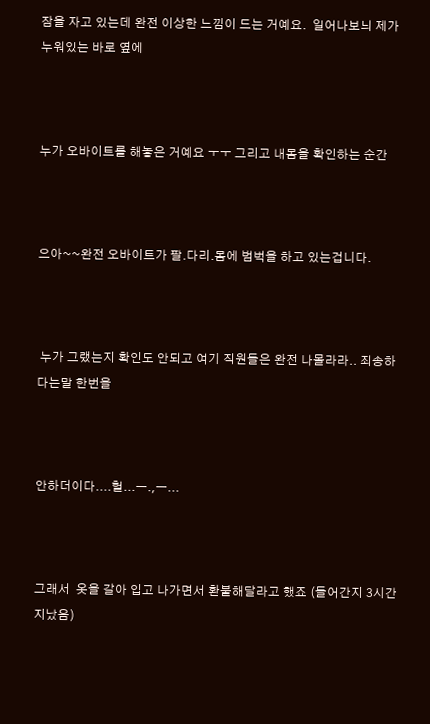잠을 자고 있는데 완전 이상한 느낌이 드는 거예요.  일어나보늬 제가 누워있는 바로 옆에



누가 오바이트를 해놓은 거예요 ㅜㅜ 그리고 내몸을 확인하는 순간



으아~~완전 오바이트가 팔.다리.몸에 범벅을 하고 있는겁니다.



 누가 그랬는지 확인도 안되고 여기 직원들은 완전 나몰라라.. 죄송하다는말 한번을



안하더이다....헐...ㅡ.,ㅡ...



그래서  옷을 갈아 입고 나가면서 환불해달라고 했죠 (들어간지 3시간 지났음)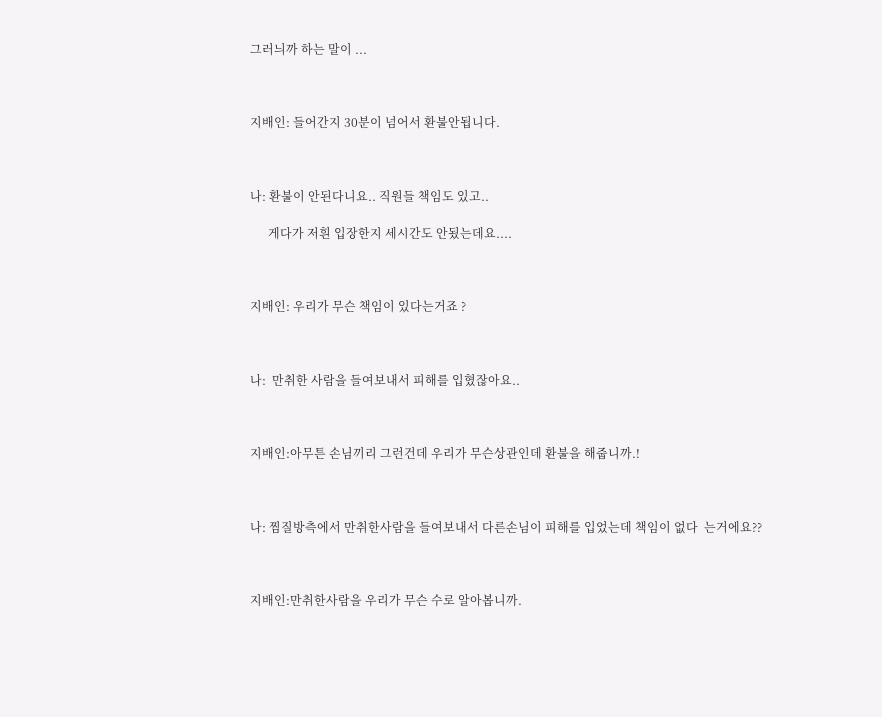그러늬까 하는 말이 ...



지배인: 들어간지 30분이 넘어서 환불안됩니다.



나: 환불이 안된다니요.. 직원들 책임도 있고..

      게다가 저흰 입장한지 세시간도 안됬는데요....



지배인: 우리가 무슨 책임이 있다는거죠 ?



나:  만취한 사람을 들여보내서 피해를 입혔잖아요..



지배인:아무튼 손님끼리 그런건데 우리가 무슨상관인데 환불을 해줍니까.!



나: 찜질방측에서 만취한사람을 들여보내서 다른손님이 피해를 입었는데 책임이 없다  는거에요??



지배인:만취한사람을 우리가 무슨 수로 알아봅니까.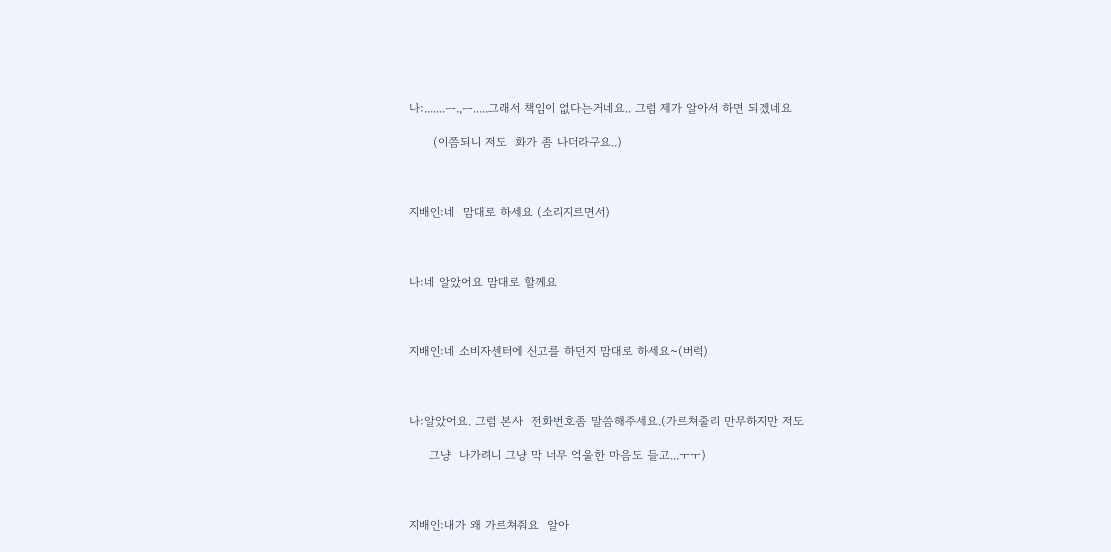나:.......ㅡ.,ㅡ.....그래서 책임이 없다는거네요.. 그럼 제가 알아서 하면 되겠네요

      (이쯤되니 저도  화가 좀 나더라구요..)



지배인:네  맘대로 하세요 (소리지르면서)



나:네 알았어요 맘대로 할께요



지배인:네 소비자센터에 신고를 하던지 맘대로 하세요~(버럭)



나:알았어요. 그럼 본사  전화번호좀 말씀해주세요.(가르쳐줄리 만무하지만 저도

     그냥  나가려니 그냥 막 너무 억울한 마음도 들고...ㅜㅜ)



지배인:내가 왜 가르쳐줘요  알아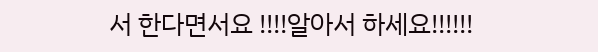서 한다면서요 !!!!알아서 하세요!!!!!!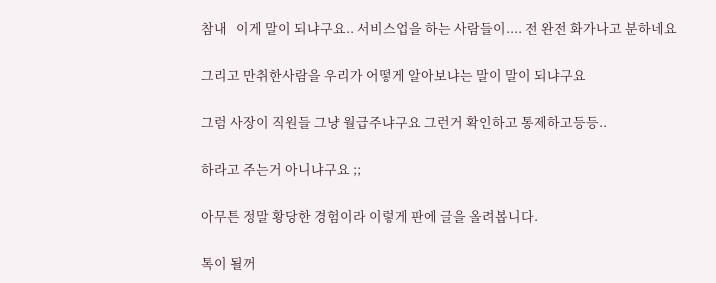참내   이게 말이 되냐구요.. 서비스업을 하는 사람들이.... 전 완전 화가나고 분하네요

그리고 만취한사람을 우리가 어떻게 알아보냐는 말이 말이 되냐구요

그럼 사장이 직원들 그냥 월급주냐구요 그런거 확인하고 통제하고등등..

하라고 주는거 아니냐구요 ;;

아무튼 정말 황당한 경험이라 이렇게 판에 글을 올려봅니다.

톡이 될꺼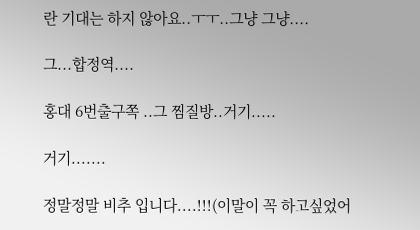란 기대는 하지 않아요..ㅜㅜ..그냥 그냥....

그...합정역....

홍대 6번출구쪽 ..그 찜질방..거기.....

거기.......

정말정말 비추 입니다....!!!(이말이 꼭 하고싶었어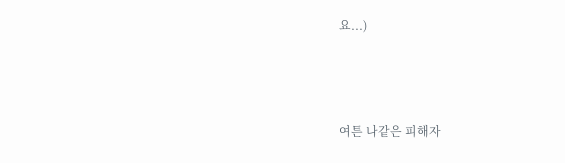요...)



여튼 나같은 피해자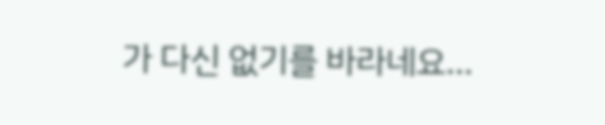가 다신 없기를 바라네요...